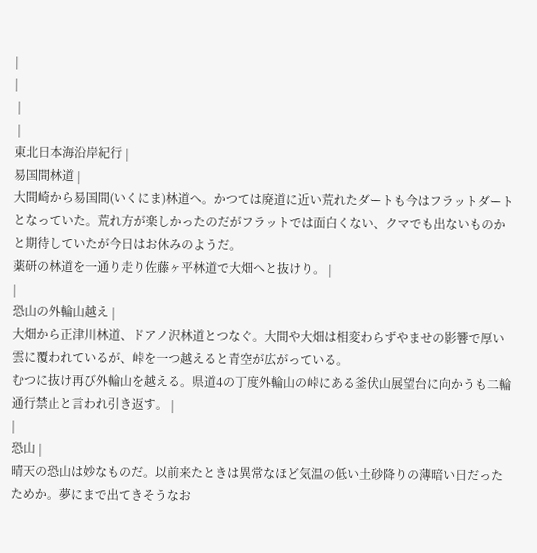|
|
 |
 |
東北日本海沿岸紀行 |
易国間林道 |
大間崎から易国間(いくにま)林道へ。かつては廃道に近い荒れたダートも今はフラットダートとなっていた。荒れ方が楽しかったのだがフラットでは面白くない、クマでも出ないものかと期待していたが今日はお休みのようだ。
薬研の林道を一通り走り佐藤ヶ平林道で大畑へと抜けり。 |
|
恐山の外輪山越え |
大畑から正津川林道、ドアノ沢林道とつなぐ。大間や大畑は相変わらずやませの影響で厚い雲に覆われているが、峠を一つ越えると青空が広がっている。
むつに抜け再び外輪山を越える。県道4の丁度外輪山の峠にある釜伏山展望台に向かうも二輪通行禁止と言われ引き返す。 |
|
恐山 |
晴天の恐山は妙なものだ。以前来たときは異常なほど気温の低い土砂降りの薄暗い日だったためか。夢にまで出てきそうなお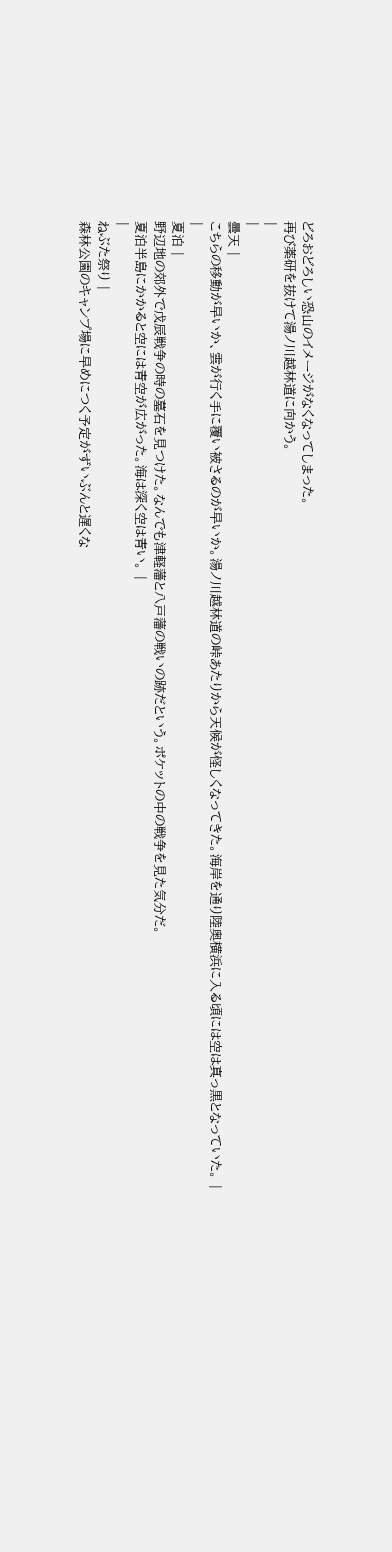どろおどろしい恐山のイメージがなくなってしまった。
再び薬研を抜けて湯ノ川越林道に向かう。
|
|
曇天 |
こちらの移動が早いか、雲が行く手に覆い被さるのが早いか。湯ノ川越林道の峠あたりから天候が怪しくなってきた。海岸を通り陸奥横浜に入る頃には空は真っ黒となっていた。 |
|
夏泊 |
野辺地の郊外で戊辰戦争の時の墓石を見つけた。なんでも津軽藩と八戸藩の戦いの跡だという。ポケットの中の戦争を見た気分だ。
夏泊半島にかかると空には青空が広がった。海は深く空は青い。 |
|
ねぶた祭り |
森林公園のキャンプ場に早めにつく予定がずいぶんと遅くな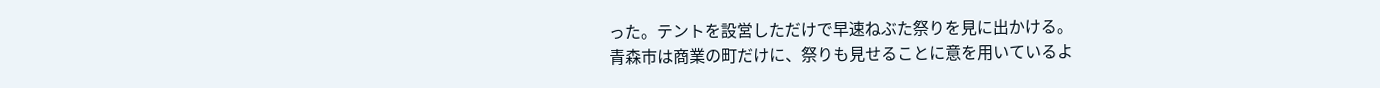った。テントを設営しただけで早速ねぶた祭りを見に出かける。
青森市は商業の町だけに、祭りも見せることに意を用いているよ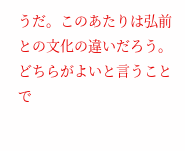うだ。このあたりは弘前との文化の違いだろう。どちらがよいと言うことで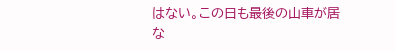はない。この日も最後の山車が居な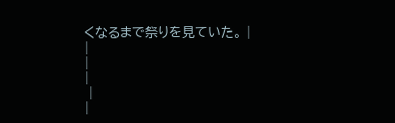くなるまで祭りを見ていた。 |
|
|
|
 |
|